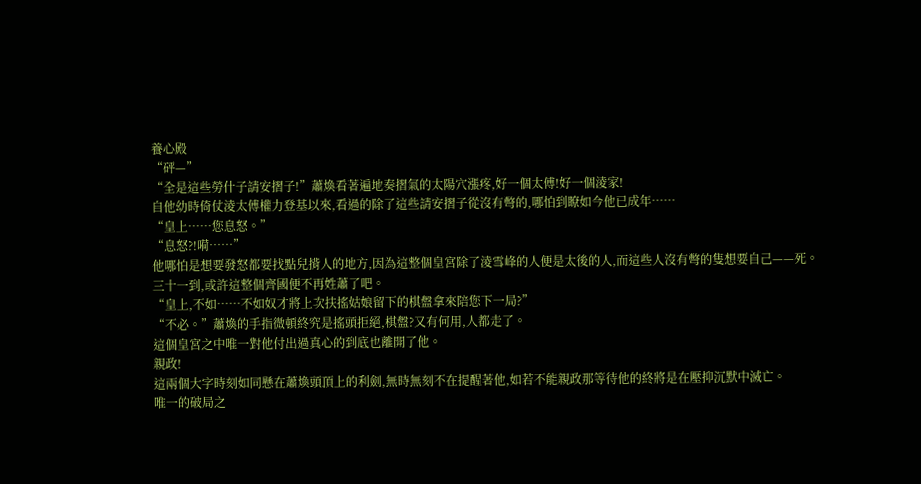養心殿
“砰—”
“全是這些勞什子請安摺子!”蕭煥看著遍地奏摺氣的太陽穴漲疼,好一個太傅!好一個淩家!
自他幼時倚仗淩太傅權力登基以來,看過的除了這些請安摺子從沒有彆的,哪怕到瞭如今他已成年……
“皇上……您息怒。”
“息怒?!嗬……”
他哪怕是想要發怒都要找點兒揹人的地方,因為這整個皇宮除了淩雪峰的人便是太後的人,而這些人沒有彆的隻想要自己——死。
三十一到,或許這整個齊國便不再姓蕭了吧。
“皇上,不如……不如奴才將上次扶搖姑娘留下的棋盤拿來陪您下一局?”
“不必。”蕭煥的手指微頓終究是搖頭拒絕,棋盤?又有何用,人都走了。
這個皇宮之中唯一對他付出過真心的到底也離開了他。
親政!
這兩個大字時刻如同懸在蕭煥頭頂上的利劍,無時無刻不在提醒著他,如若不能親政那等待他的終將是在壓抑沉默中滅亡。
唯一的破局之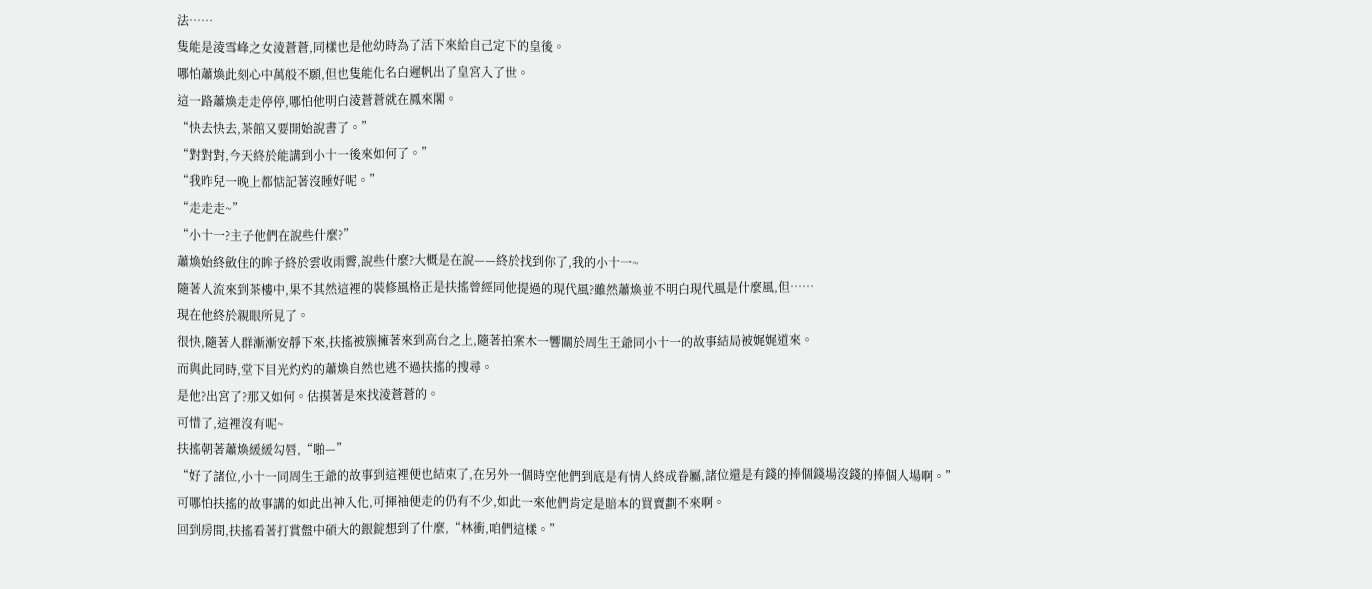法……
隻能是淩雪峰之女淩蒼蒼,同樣也是他幼時為了活下來給自己定下的皇後。
哪怕蕭煥此刻心中萬般不願,但也隻能化名白遲帆出了皇宮入了世。
這一路蕭煥走走停停,哪怕他明白淩蒼蒼就在鳳來閣。
“快去快去,茶館又要開始說書了。”
“對對對,今天終於能講到小十一後來如何了。”
“我昨兒一晚上都惦記著沒睡好呢。”
“走走走~”
“小十一?主子他們在說些什麼?”
蕭煥始終斂住的眸子終於雲收雨霽,說些什麼?大概是在說——終於找到你了,我的小十一~
隨著人流來到茶樓中,果不其然這裡的裝修風格正是扶搖曾經同他提過的現代風?雖然蕭煥並不明白現代風是什麼風,但……
現在他終於親眼所見了。
很快,隨著人群漸漸安靜下來,扶搖被簇擁著來到高台之上,隨著拍案木一響關於周生王爺同小十一的故事結局被娓娓道來。
而與此同時,堂下目光灼灼的蕭煥自然也逃不過扶搖的搜尋。
是他?出宮了?那又如何。估摸著是來找淩蒼蒼的。
可惜了,這裡沒有呢~
扶搖朝著蕭煥緩緩勾唇,“啪—”
“好了諸位,小十一同周生王爺的故事到這裡便也結束了,在另外一個時空他們到底是有情人終成眷屬,諸位還是有錢的捧個錢場沒錢的捧個人場啊。”
可哪怕扶搖的故事講的如此出神入化,可揮袖便走的仍有不少,如此一來他們肯定是賠本的買賣劃不來啊。
回到房間,扶搖看著打賞盤中碩大的銀錠想到了什麼,“林衝,咱們這樣。”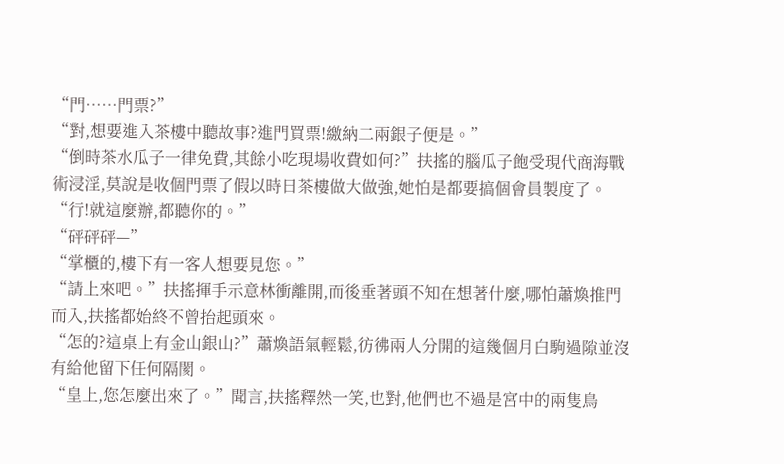“門……門票?”
“對,想要進入茶樓中聽故事?進門買票!繳納二兩銀子便是。”
“倒時茶水瓜子一律免費,其餘小吃現場收費如何?”扶搖的腦瓜子飽受現代商海戰術浸淫,莫說是收個門票了假以時日茶樓做大做強,她怕是都要搞個會員製度了。
“行!就這麼辦,都聽你的。”
“砰砰砰—”
“掌櫃的,樓下有一客人想要見您。”
“請上來吧。”扶搖揮手示意林衝離開,而後垂著頭不知在想著什麼,哪怕蕭煥推門而入,扶搖都始終不曾抬起頭來。
“怎的?這桌上有金山銀山?”蕭煥語氣輕鬆,彷彿兩人分開的這幾個月白駒過隙並沒有給他留下任何隔閡。
“皇上,您怎麼出來了。”聞言,扶搖釋然一笑,也對,他們也不過是宮中的兩隻鳥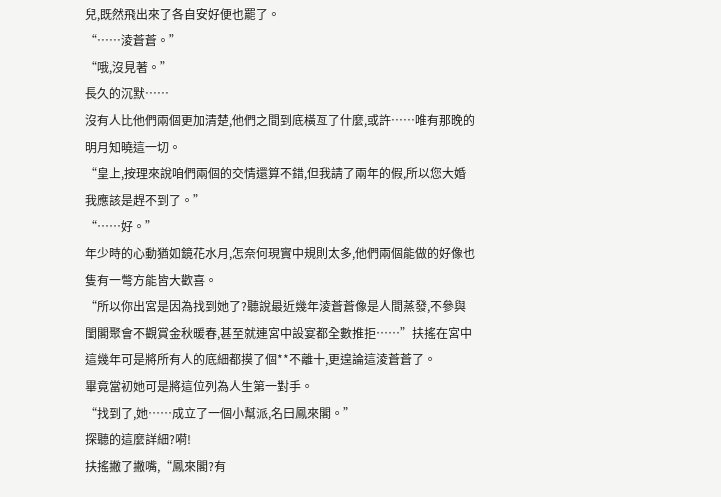兒,既然飛出來了各自安好便也罷了。
“……淩蒼蒼。”
“哦,沒見著。”
長久的沉默……
沒有人比他們兩個更加清楚,他們之間到底橫亙了什麼,或許……唯有那晚的明月知曉這一切。
“皇上,按理來說咱們兩個的交情還算不錯,但我請了兩年的假,所以您大婚我應該是趕不到了。”
“……好。”
年少時的心動猶如鏡花水月,怎奈何現實中規則太多,他們兩個能做的好像也隻有一彆方能皆大歡喜。
“所以你出宮是因為找到她了?聽說最近幾年淩蒼蒼像是人間蒸發,不參與閨閣聚會不觀賞金秋暖春,甚至就連宮中設宴都全數推拒……”扶搖在宮中這幾年可是將所有人的底細都摸了個**不離十,更遑論這淩蒼蒼了。
畢竟當初她可是將這位列為人生第一對手。
“找到了,她……成立了一個小幫派,名曰鳳來閣。”
探聽的這麼詳細?嗬!
扶搖撇了撇嘴,“鳳來閣?有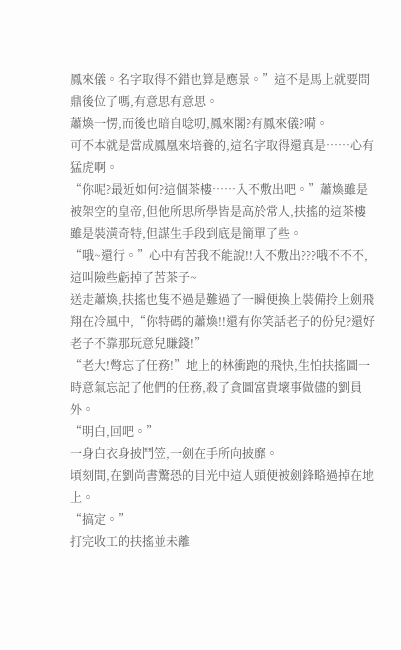鳳來儀。名字取得不錯也算是應景。”這不是馬上就要問鼎後位了嗎,有意思有意思。
蕭煥一愣,而後也暗自唸叨,鳳來閣?有鳳來儀?嗬。
可不本就是當成鳳凰來培養的,這名字取得還真是……心有猛虎啊。
“你呢?最近如何?這個茶樓……入不敷出吧。”蕭煥雖是被架空的皇帝,但他所思所學皆是高於常人,扶搖的這茶樓雖是裝潢奇特,但謀生手段到底是簡單了些。
“哦~還行。”心中有苦我不能說!!入不敷出???哦不不不,這叫險些虧掉了苦茶子~
送走蕭煥,扶搖也隻不過是難過了一瞬便換上裝備拎上劍飛翔在冷風中,“你特碼的蕭煥!!還有你笑話老子的份兒?還好老子不靠那玩意兒賺錢!”
“老大!彆忘了任務!”地上的林衝跑的飛快,生怕扶搖圖一時意氣忘記了他們的任務,殺了貪圖富貴壞事做儘的劉員外。
“明白,回吧。”
一身白衣身披鬥笠,一劍在手所向披靡。
頃刻間,在劉尚書驚恐的目光中這人頭便被劍鋒略過掉在地上。
“搞定。”
打完收工的扶搖並未離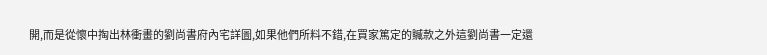開,而是從懷中掏出林衝畫的劉尚書府內宅詳圖,如果他們所料不錯,在買家篤定的贓款之外這劉尚書一定還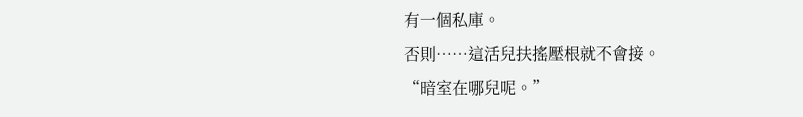有一個私庫。
否則……這活兒扶搖壓根就不會接。
“暗室在哪兒呢。”